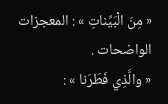« مِنَ الْبَيِّناتِ » : المعجزات الواضحات .
« والَّذِي فَطَرَنا » :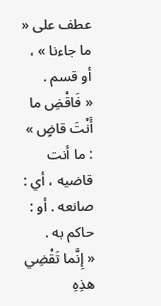عطف على « ما جاءنا » ، أو قسم .
« فَاقْضِ ما أَنْتَ قاضٍ » : ما أنت قاضيه ، أي : صانعه . أو : حاكم به .
« إِنَّما تَقْضِي هذِهِ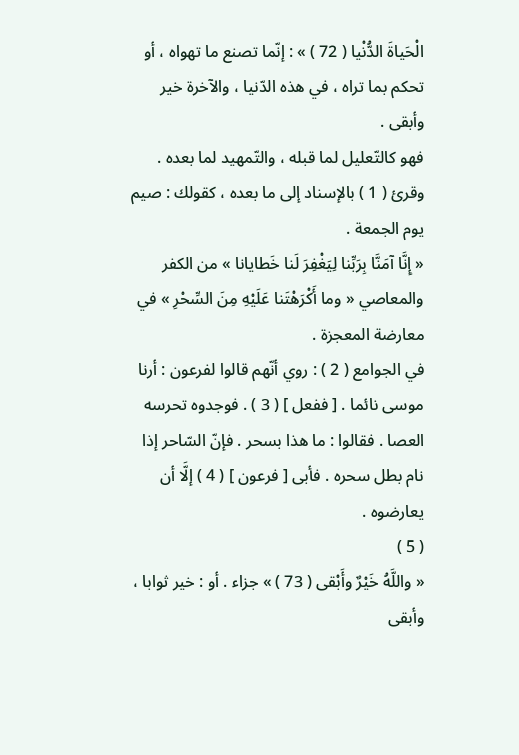الْحَياةَ الدُّنْيا ( 72 ) » : إنّما تصنع ما تهواه ، أو تحكم بما تراه ، في هذه الدّنيا ، والآخرة خير وأبقى .
فهو كالتّعليل لما قبله ، والتّمهيد لما بعده .
وقرئ ( 1 ) بالإسناد إلى ما بعده ، كقولك : صيم يوم الجمعة .
« إِنَّا آمَنَّا بِرَبِّنا لِيَغْفِرَ لَنا خَطايانا » من الكفر والمعاصي « وما أَكْرَهْتَنا عَلَيْهِ مِنَ السِّحْرِ » في معارضة المعجزة .
في الجوامع ( 2 ) : روي أنّهم قالوا لفرعون : أرنا موسى نائما . [ ففعل ] ( 3 ) . فوجدوه تحرسه العصا . فقالوا : ما هذا بسحر . فإنّ السّاحر إذا نام بطل سحره . فأبى [ فرعون ] ( 4 ) إلَّا أن يعارضوه .
( 5 )
« واللَّهُ خَيْرٌ وأَبْقى ( 73 ) » جزاء . أو : خير ثوابا ، وأبقى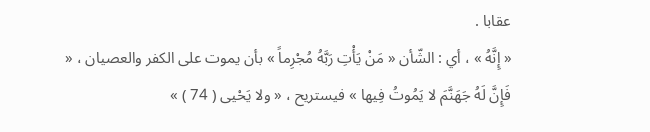عقابا .
« إِنَّهُ » ، أي : الشّأن « مَنْ يَأْتِ رَبَّهُ مُجْرِماً » بأن يموت على الكفر والعصيان ، « فَإِنَّ لَهُ جَهَنَّمَ لا يَمُوتُ فِيها » فيستريح ، « ولا يَحْيى ( 74 ) »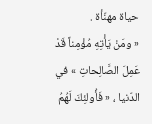حياة مهنّأة .
« ومَنْ يَأْتِهِ مُؤْمِناً قَدْ عَمِلَ الصَّالِحاتِ » في الدّنيا ، « فَأُولئِكَ لَهُمُ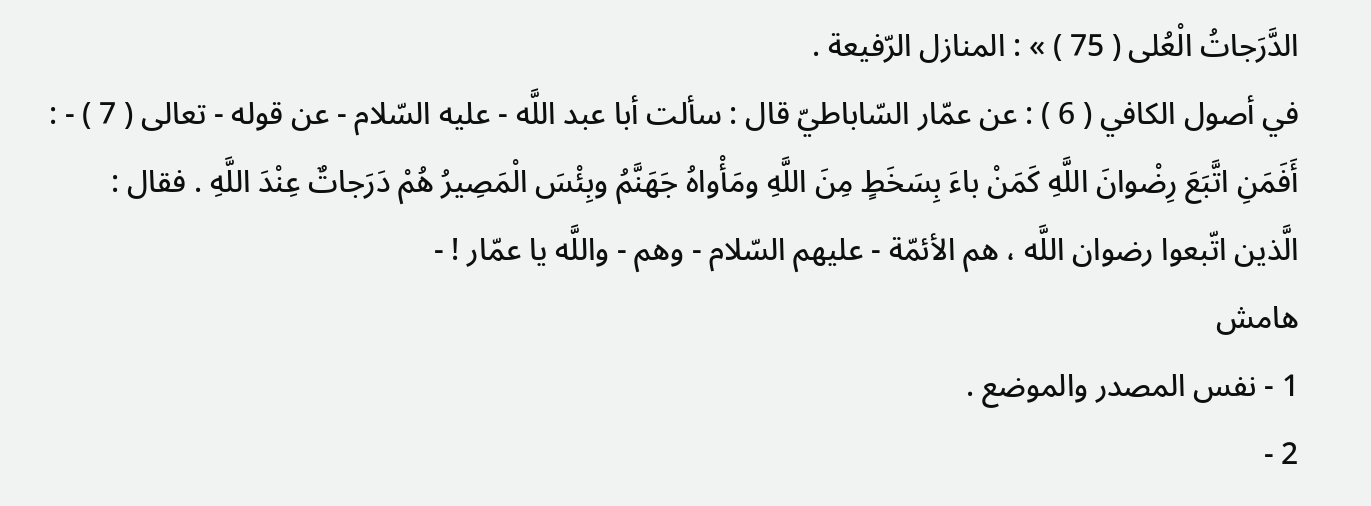الدَّرَجاتُ الْعُلى ( 75 ) » : المنازل الرّفيعة .
في أصول الكافي ( 6 ) : عن عمّار السّاباطيّ قال : سألت أبا عبد اللَّه - عليه السّلام - عن قوله - تعالى ( 7 ) - : أَفَمَنِ اتَّبَعَ رِضْوانَ اللَّهِ كَمَنْ باءَ بِسَخَطٍ مِنَ اللَّهِ ومَأْواهُ جَهَنَّمُ وبِئْسَ الْمَصِيرُ هُمْ دَرَجاتٌ عِنْدَ اللَّهِ . فقال :
الَّذين اتّبعوا رضوان اللَّه ، هم الأئمّة - عليهم السّلام - وهم - واللَّه يا عمّار ! -
هامش
1 - نفس المصدر والموضع .
2 -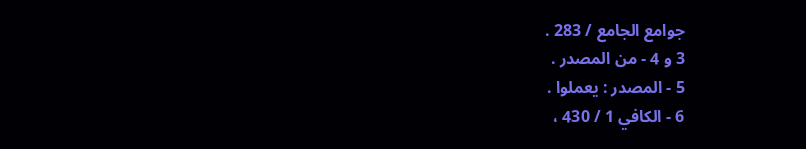جوامع الجامع / 283 .
3 و 4 - من المصدر .
5 - المصدر : يعملوا .
6 - الكافي 1 / 430 ،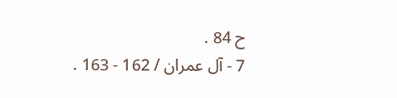ح 84 .
7 - آل عمران / 162 - 163 .